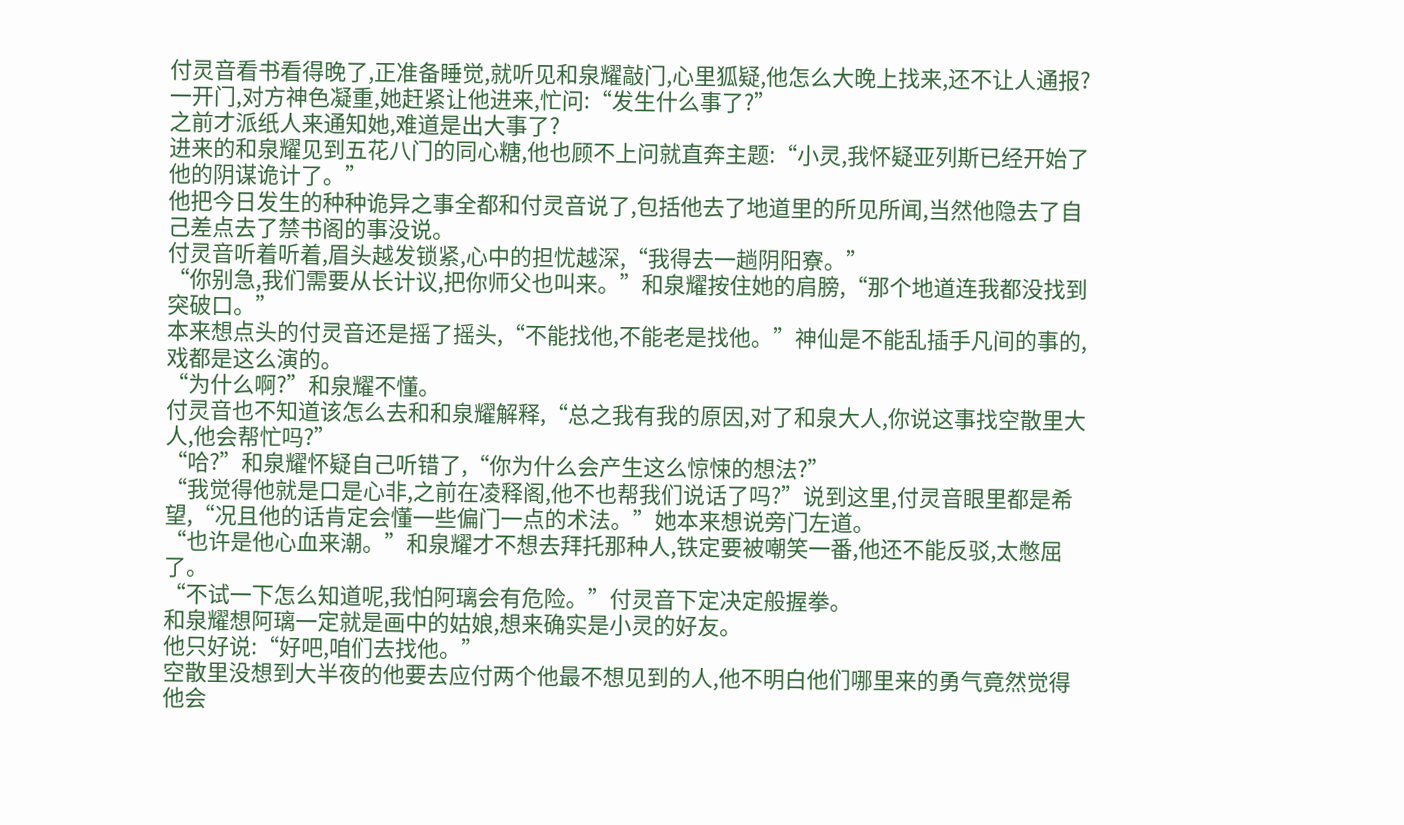付灵音看书看得晚了,正准备睡觉,就听见和泉耀敲门,心里狐疑,他怎么大晚上找来,还不让人通报?
一开门,对方神色凝重,她赶紧让他进来,忙问:“发生什么事了?”
之前才派纸人来通知她,难道是出大事了?
进来的和泉耀见到五花八门的同心糖,他也顾不上问就直奔主题:“小灵,我怀疑亚列斯已经开始了他的阴谋诡计了。”
他把今日发生的种种诡异之事全都和付灵音说了,包括他去了地道里的所见所闻,当然他隐去了自己差点去了禁书阁的事没说。
付灵音听着听着,眉头越发锁紧,心中的担忧越深,“我得去一趟阴阳寮。”
“你别急,我们需要从长计议,把你师父也叫来。”和泉耀按住她的肩膀,“那个地道连我都没找到突破口。”
本来想点头的付灵音还是摇了摇头,“不能找他,不能老是找他。”神仙是不能乱插手凡间的事的,戏都是这么演的。
“为什么啊?”和泉耀不懂。
付灵音也不知道该怎么去和和泉耀解释,“总之我有我的原因,对了和泉大人,你说这事找空散里大人,他会帮忙吗?”
“哈?”和泉耀怀疑自己听错了,“你为什么会产生这么惊悚的想法?”
“我觉得他就是口是心非,之前在凌释阁,他不也帮我们说话了吗?”说到这里,付灵音眼里都是希望,“况且他的话肯定会懂一些偏门一点的术法。”她本来想说旁门左道。
“也许是他心血来潮。”和泉耀才不想去拜托那种人,铁定要被嘲笑一番,他还不能反驳,太憋屈了。
“不试一下怎么知道呢,我怕阿璃会有危险。”付灵音下定决定般握拳。
和泉耀想阿璃一定就是画中的姑娘,想来确实是小灵的好友。
他只好说:“好吧,咱们去找他。”
空散里没想到大半夜的他要去应付两个他最不想见到的人,他不明白他们哪里来的勇气竟然觉得他会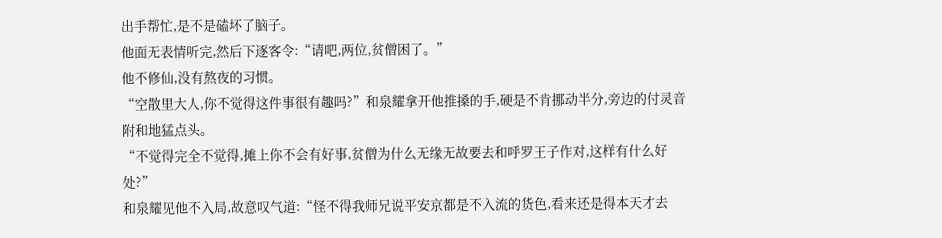出手帮忙,是不是磕坏了脑子。
他面无表情听完,然后下逐客令:“请吧,两位,贫僧困了。”
他不修仙,没有熬夜的习惯。
“空散里大人,你不觉得这件事很有趣吗?”和泉耀拿开他推搡的手,硬是不肯挪动半分,旁边的付灵音附和地猛点头。
“不觉得完全不觉得,摊上你不会有好事,贫僧为什么无缘无故要去和呼罗王子作对,这样有什么好处?”
和泉耀见他不入局,故意叹气道:“怪不得我师兄说平安京都是不入流的货色,看来还是得本天才去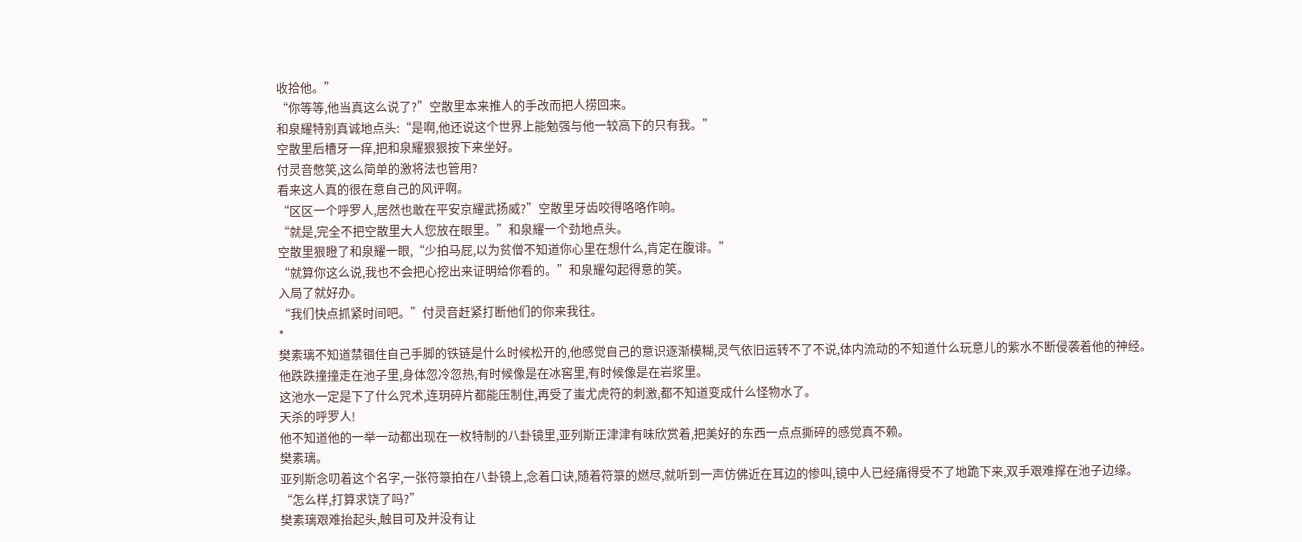收拾他。”
“你等等,他当真这么说了?”空散里本来推人的手改而把人捞回来。
和泉耀特别真诚地点头:“是啊,他还说这个世界上能勉强与他一较高下的只有我。”
空散里后槽牙一痒,把和泉耀狠狠按下来坐好。
付灵音憋笑,这么简单的激将法也管用?
看来这人真的很在意自己的风评啊。
“区区一个呼罗人,居然也敢在平安京耀武扬威?”空散里牙齿咬得咯咯作响。
“就是,完全不把空散里大人您放在眼里。”和泉耀一个劲地点头。
空散里狠瞪了和泉耀一眼,“少拍马屁,以为贫僧不知道你心里在想什么,肯定在腹诽。”
“就算你这么说,我也不会把心挖出来证明给你看的。”和泉耀勾起得意的笑。
入局了就好办。
“我们快点抓紧时间吧。”付灵音赶紧打断他们的你来我往。
*
樊素璃不知道禁锢住自己手脚的铁链是什么时候松开的,他感觉自己的意识逐渐模糊,灵气依旧运转不了不说,体内流动的不知道什么玩意儿的紫水不断侵袭着他的神经。
他跌跌撞撞走在池子里,身体忽冷忽热,有时候像是在冰窖里,有时候像是在岩浆里。
这池水一定是下了什么咒术,连玥碎片都能压制住,再受了蚩尤虎符的刺激,都不知道变成什么怪物水了。
天杀的呼罗人!
他不知道他的一举一动都出现在一枚特制的八卦镜里,亚列斯正津津有味欣赏着,把美好的东西一点点撕碎的感觉真不赖。
樊素璃。
亚列斯念叨着这个名字,一张符箓拍在八卦镜上,念着口诀,随着符箓的燃尽,就听到一声仿佛近在耳边的惨叫,镜中人已经痛得受不了地跪下来,双手艰难撑在池子边缘。
“怎么样,打算求饶了吗?”
樊素璃艰难抬起头,触目可及并没有让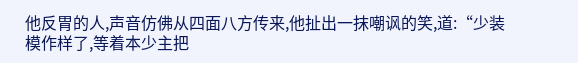他反胃的人,声音仿佛从四面八方传来,他扯出一抹嘲讽的笑,道:“少装模作样了,等着本少主把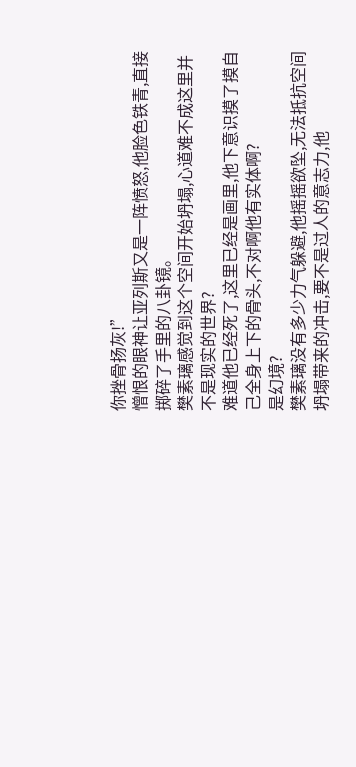你挫骨扬灰!”
憎恨的眼神让亚列斯又是一阵愤怒,他脸色铁青,直接掷碎了手里的八卦镜。
樊素璃感觉到这个空间开始坍塌,心道难不成这里并不是现实的世界?
难道他已经死了,这里已经是画里,他下意识摸了摸自己全身上下的骨头,不对啊他有实体啊?
是幻境?
樊素璃没有多少力气躲避,他摇摇欲坠,无法抵抗空间坍塌带来的冲击,要不是过人的意志力,他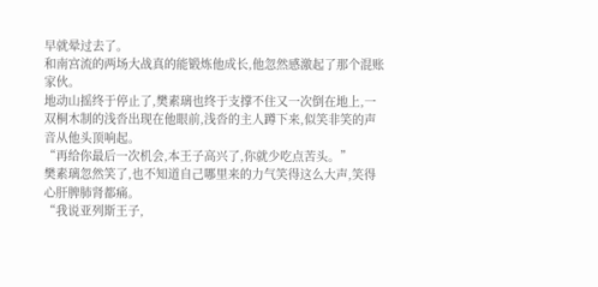早就晕过去了。
和南宫流的两场大战真的能锻炼他成长,他忽然感激起了那个混账家伙。
地动山摇终于停止了,樊素璃也终于支撑不住又一次倒在地上,一双桐木制的浅沓出现在他眼前,浅沓的主人蹲下来,似笑非笑的声音从他头顶响起。
“再给你最后一次机会,本王子高兴了,你就少吃点苦头。”
樊素璃忽然笑了,也不知道自己哪里来的力气笑得这么大声,笑得心肝脾肺肾都痛。
“我说亚列斯王子,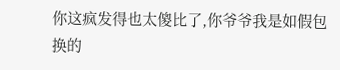你这疯发得也太傻比了,你爷爷我是如假包换的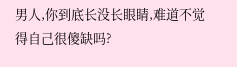男人,你到底长没长眼睛,难道不觉得自己很傻缺吗?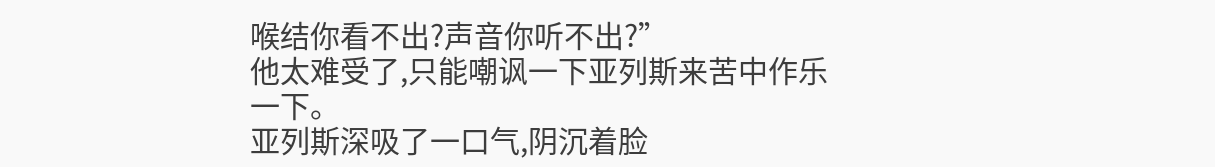喉结你看不出?声音你听不出?”
他太难受了,只能嘲讽一下亚列斯来苦中作乐一下。
亚列斯深吸了一口气,阴沉着脸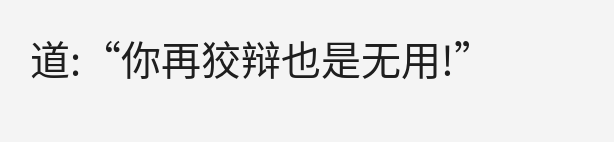道:“你再狡辩也是无用!”